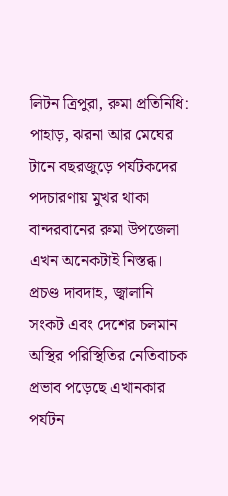লিটন ত্রিপুরা, রুমা প্রতিনিধি: পাহাড়, ঝরনা আর মেঘের টানে বছরজুড়ে পর্যটকদের পদচারণায় মুখর থাকা বান্দরবানের রুমা উপজেলা এখন অনেকটাই নিস্তব্ধ। প্রচণ্ড দাবদাহ, জ্বালানি সংকট এবং দেশের চলমান অস্থির পরিস্থিতির নেতিবাচক প্রভাব পড়েছে এখানকার পর্যটন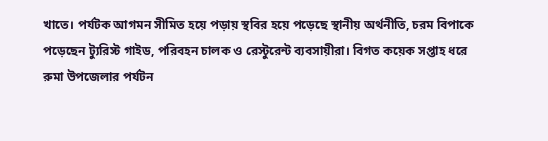খাতে। পর্যটক আগমন সীমিত হয়ে পড়ায় স্থবির হয়ে পড়েছে স্থানীয় অর্থনীতি, চরম বিপাকে পড়েছেন ট্যুরিস্ট গাইড, পরিবহন চালক ও রেস্টুরেন্ট ব্যবসায়ীরা। বিগত কয়েক সপ্তাহ ধরে রুমা উপজেলার পর্যটন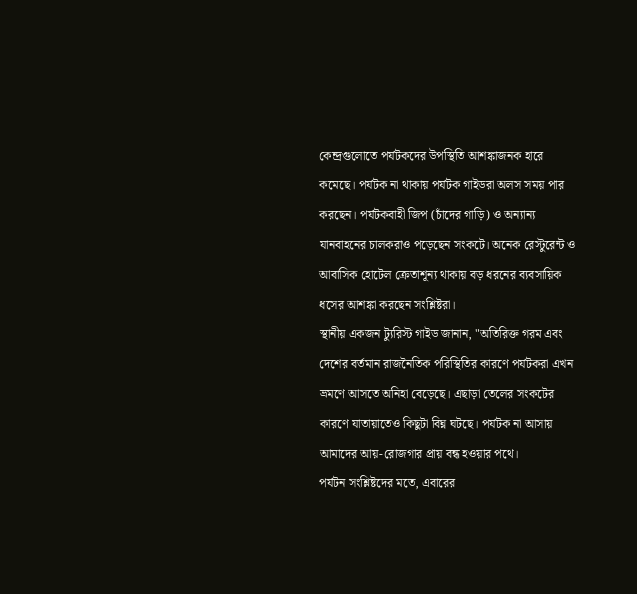কেন্দ্রগুলোতে পর্যটকদের উপস্থিতি আশঙ্কাজনক হারে কমেছে। পর্যটক না থাকায় পর্যটক গাইডরা অলস সময় পার করছেন। পর্যটকবাহী জিপ (চাঁদের গাড়ি) ও অন্যান্য যানবাহনের চালকরাও পড়েছেন সংকটে। অনেক রেস্টুরেন্ট ও আবাসিক হোটেল ক্রেতাশূন্য থাকায় বড় ধরনের ব্যবসায়িক ধসের আশঙ্কা করছেন সংশ্লিষ্টরা।
স্থানীয় একজন ট্যুরিস্ট গাইড জানান, "অতিরিক্ত গরম এবং দেশের বর্তমান রাজনৈতিক পরিস্থিতির কারণে পর্যটকরা এখন ভ্রমণে আসতে অনিহা বেড়েছে। এছাড়া তেলের সংকটের কারণে যাতায়াতেও কিছুটা বিঘ্ন ঘটছে। পর্যটক না আসায় আমাদের আয়-রোজগার প্রায় বন্ধ হওয়ার পথে।
পর্যটন সংশ্লিষ্টদের মতে, এবারের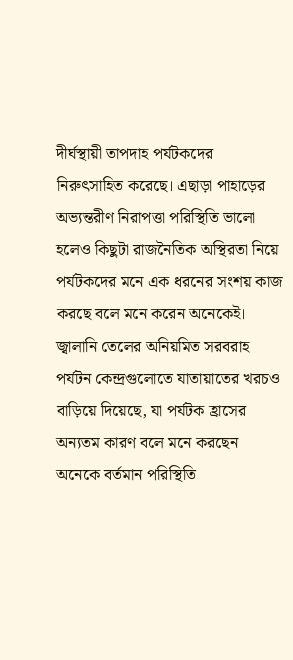দীর্ঘস্থায়ী তাপদাহ পর্যটকদের নিরুৎসাহিত করেছে। এছাড়া পাহাড়ের অভ্যন্তরীণ নিরাপত্তা পরিস্থিতি ভালো হলেও কিছুটা রাজনৈতিক অস্থিরতা নিয়ে পর্যটকদের মনে এক ধরনের সংশয় কাজ করছে বলে মনে করেন অনেকেই। জ্বালানি তেলের অনিয়মিত সরবরাহ পর্যটন কেন্দ্রগুলোতে যাতায়াতের খরচও বাড়িয়ে দিয়েছে, যা পর্যটক হ্রাসের অন্যতম কারণ বলে মনে করছেন অনেকে বর্তমান পরিস্থিতি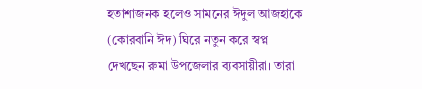হতাশাজনক হলেও সামনের ঈদুল আজহাকে (কোরবানি ঈদ) ঘিরে নতুন করে স্বপ্ন দেখছেন রুমা উপজেলার ব্যবসায়ীরা। তারা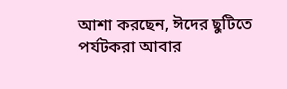আশা করছেন, ঈদের ছুটিতে পর্যটকরা আবার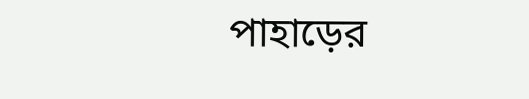পাহাড়ের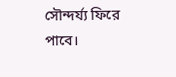সৌন্দর্য্য ফিরে পাবে।